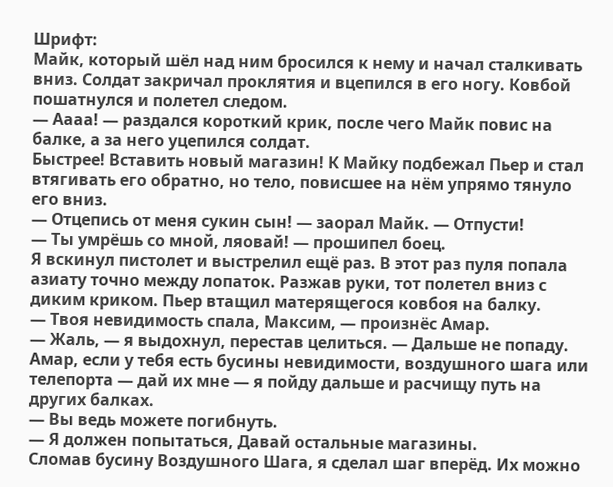Шрифт:
Майк, который шёл над ним бросился к нему и начал сталкивать вниз. Солдат закричал проклятия и вцепился в его ногу. Ковбой пошатнулся и полетел следом.
— Аааа! — раздался короткий крик, после чего Майк повис на балке, а за него уцепился солдат.
Быстрее! Вставить новый магазин! К Майку подбежал Пьер и стал втягивать его обратно, но тело, повисшее на нём упрямо тянуло его вниз.
— Отцепись от меня сукин сын! — заорал Майк. — Отпусти!
— Ты умрёшь со мной, ляовай! — прошипел боец.
Я вскинул пистолет и выстрелил ещё раз. В этот раз пуля попала азиату точно между лопаток. Разжав руки, тот полетел вниз с диким криком. Пьер втащил матерящегося ковбоя на балку.
— Твоя невидимость спала, Максим, — произнёс Амар.
— Жаль, — я выдохнул, перестав целиться. — Дальше не попаду. Амар, если у тебя есть бусины невидимости, воздушного шага или телепорта — дай их мне — я пойду дальше и расчищу путь на других балках.
— Вы ведь можете погибнуть.
— Я должен попытаться, Давай остальные магазины.
Сломав бусину Воздушного Шага, я сделал шаг вперёд. Их можно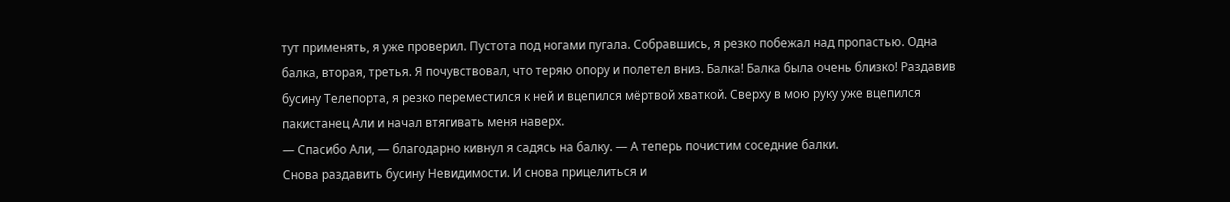тут применять, я уже проверил. Пустота под ногами пугала. Собравшись, я резко побежал над пропастью. Одна балка, вторая, третья. Я почувствовал, что теряю опору и полетел вниз. Балка! Балка была очень близко! Раздавив бусину Телепорта, я резко переместился к ней и вцепился мёртвой хваткой. Сверху в мою руку уже вцепился пакистанец Али и начал втягивать меня наверх.
— Спасибо Али, — благодарно кивнул я садясь на балку. — А теперь почистим соседние балки.
Снова раздавить бусину Невидимости. И снова прицелиться и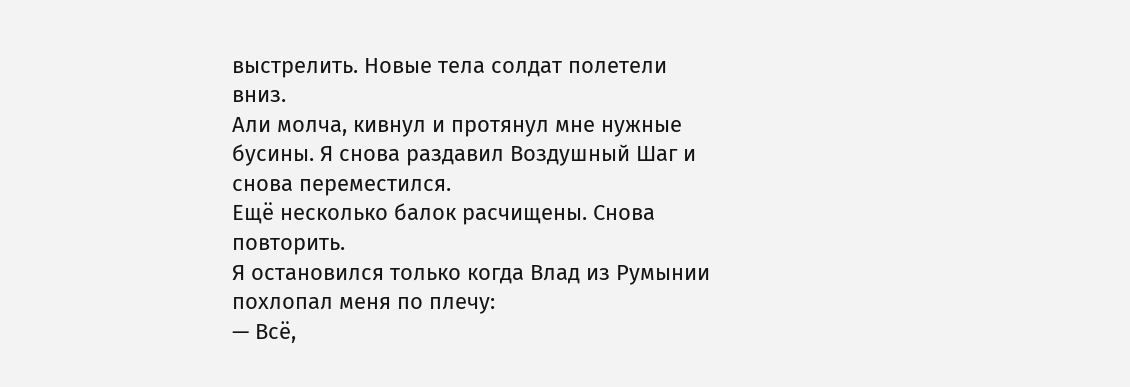выстрелить. Новые тела солдат полетели вниз.
Али молча, кивнул и протянул мне нужные бусины. Я снова раздавил Воздушный Шаг и снова переместился.
Ещё несколько балок расчищены. Снова повторить.
Я остановился только когда Влад из Румынии похлопал меня по плечу:
— Всё,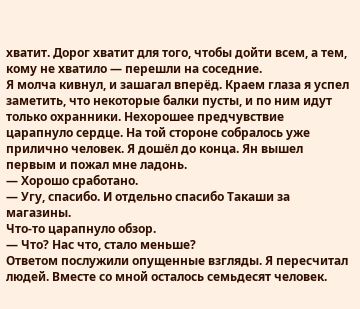хватит. Дорог хватит для того, чтобы дойти всем, а тем, кому не хватило — перешли на соседние.
Я молча кивнул, и зашагал вперёд. Краем глаза я успел заметить, что некоторые балки пусты, и по ним идут только охранники. Нехорошее предчувствие царапнуло сердце. На той стороне собралось уже прилично человек. Я дошёл до конца. Ян вышел первым и пожал мне ладонь.
— Хорошо сработано.
— Угу, спасибо. И отдельно спасибо Такаши за магазины.
Что-то царапнуло обзор.
— Что? Нас что, стало меньше?
Ответом послужили опущенные взгляды. Я пересчитал людей. Вместе со мной осталось семьдесят человек.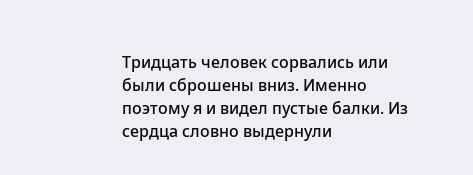Тридцать человек сорвались или были сброшены вниз. Именно поэтому я и видел пустые балки. Из сердца словно выдернули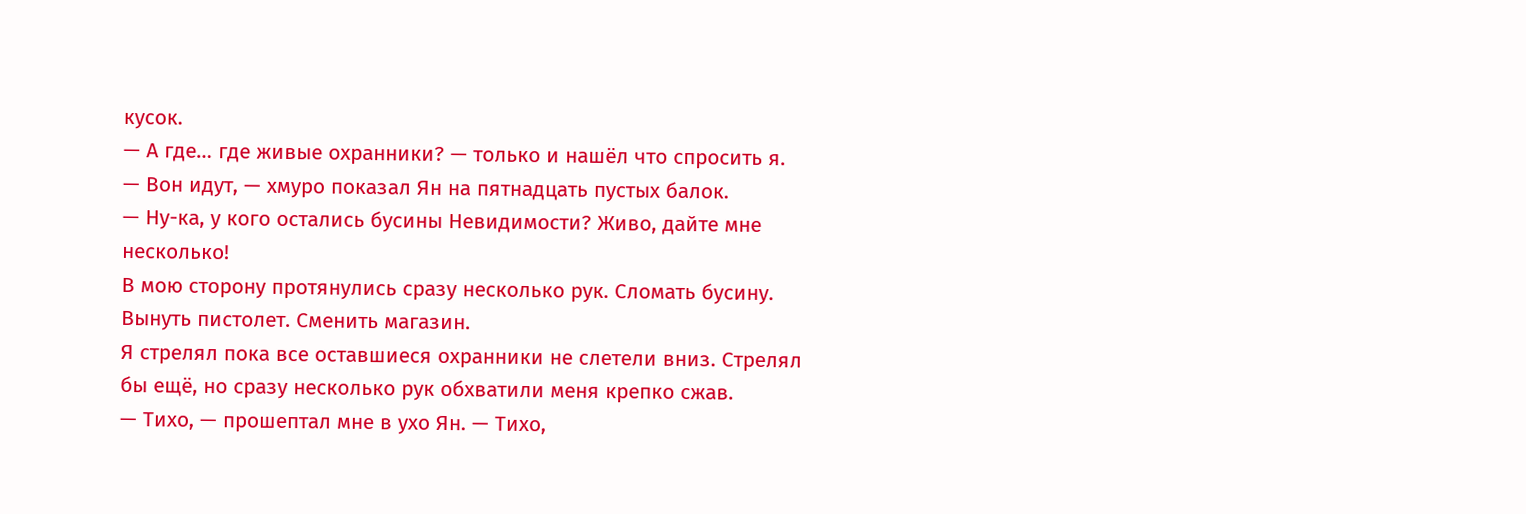кусок.
— А где… где живые охранники? — только и нашёл что спросить я.
— Вон идут, — хмуро показал Ян на пятнадцать пустых балок.
— Ну-ка, у кого остались бусины Невидимости? Живо, дайте мне несколько!
В мою сторону протянулись сразу несколько рук. Сломать бусину. Вынуть пистолет. Сменить магазин.
Я стрелял пока все оставшиеся охранники не слетели вниз. Стрелял бы ещё, но сразу несколько рук обхватили меня крепко сжав.
— Тихо, — прошептал мне в ухо Ян. — Тихо,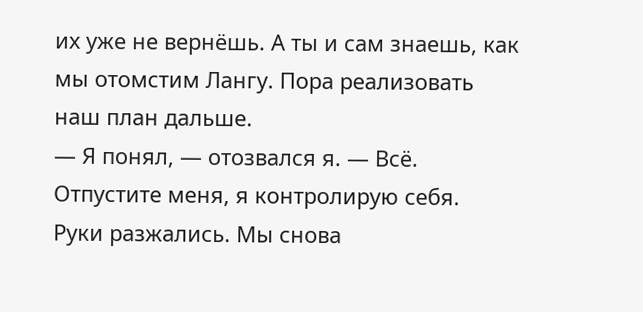их уже не вернёшь. А ты и сам знаешь, как мы отомстим Лангу. Пора реализовать наш план дальше.
— Я понял, — отозвался я. — Всё. Отпустите меня, я контролирую себя.
Руки разжались. Мы снова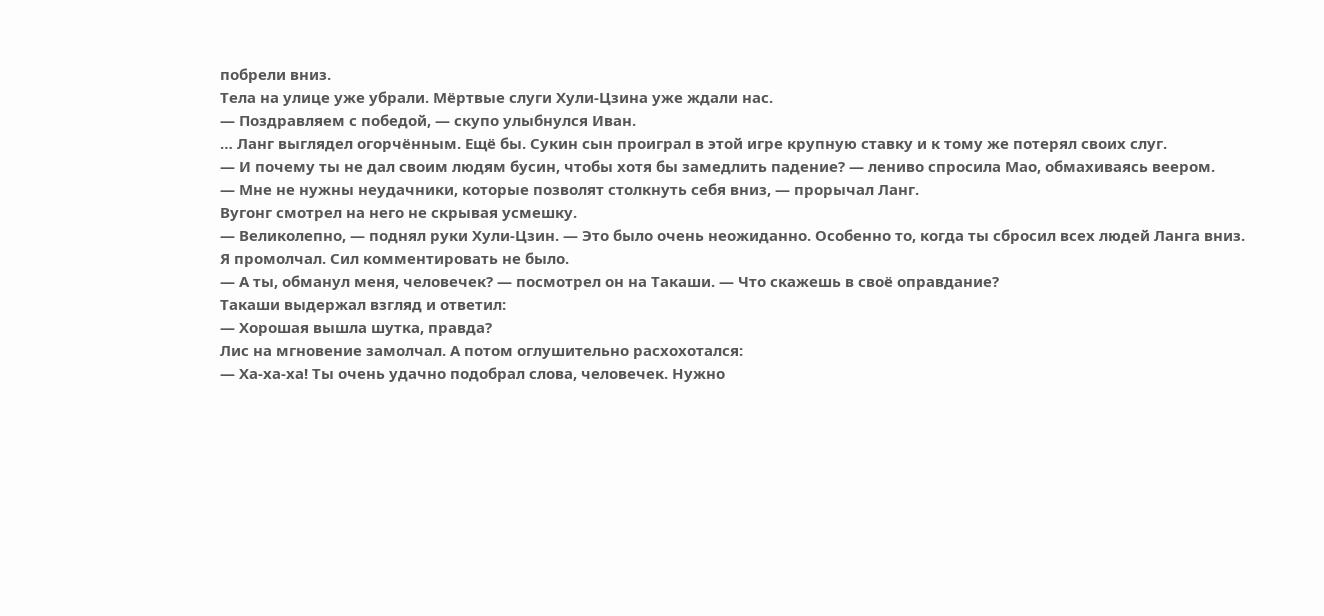побрели вниз.
Тела на улице уже убрали. Мёртвые слуги Хули-Цзина уже ждали нас.
— Поздравляем с победой, — скупо улыбнулся Иван.
… Ланг выглядел огорчённым. Ещё бы. Сукин сын проиграл в этой игре крупную ставку и к тому же потерял своих слуг.
— И почему ты не дал своим людям бусин, чтобы хотя бы замедлить падение? — лениво спросила Мао, обмахиваясь веером.
— Мне не нужны неудачники, которые позволят столкнуть себя вниз, — прорычал Ланг.
Вугонг смотрел на него не скрывая усмешку.
— Великолепно, — поднял руки Хули-Цзин. — Это было очень неожиданно. Особенно то, когда ты сбросил всех людей Ланга вниз.
Я промолчал. Сил комментировать не было.
— А ты, обманул меня, человечек? — посмотрел он на Такаши. — Что скажешь в своё оправдание?
Такаши выдержал взгляд и ответил:
— Хорошая вышла шутка, правда?
Лис на мгновение замолчал. А потом оглушительно расхохотался:
— Ха-ха-ха! Ты очень удачно подобрал слова, человечек. Нужно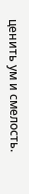ценить ум и смелость.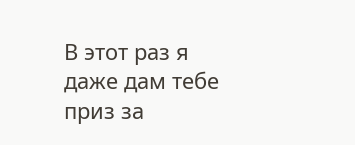В этот раз я даже дам тебе приз за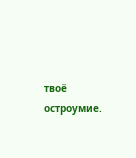твоё остроумие.